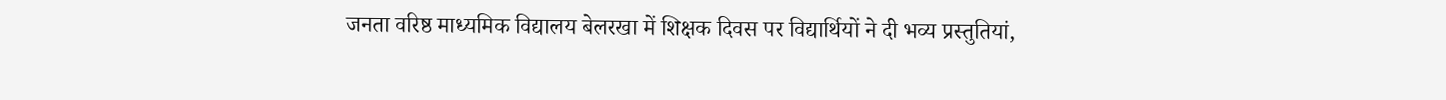जनता वरिष्ठ माध्यमिक विद्यालय बेलरखा में शिक्षक दिवस पर विद्यार्थियों ने दी भव्य प्रस्तुतियां,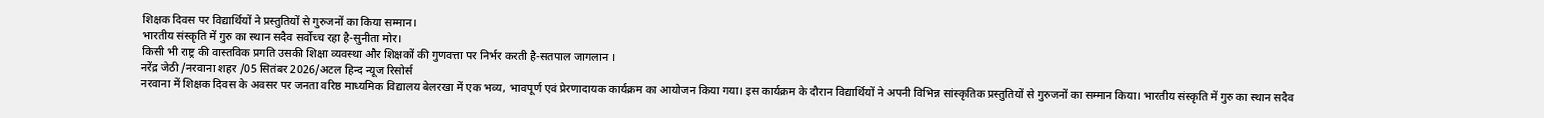शिक्षक दिवस पर विद्यार्थियों ने प्रस्तुतियों से गुरुजनों का किया सम्मान।
भारतीय संस्कृति में गुरु का स्थान सदैव सर्वोच्च रहा है-सुनीता मोर।
किसी भी राष्ट्र की वास्तविक प्रगति उसकी शिक्षा व्यवस्था और शिक्षकों की गुणवत्ता पर निर्भर करती है-सतपाल जागलान ।
नरेंद्र जेठी /नरवाना शहर /05 सितंबर 2026/अटल हिन्द न्यूज रिसोर्स
नरवाना में शिक्षक दिवस के अवसर पर जनता वरिष्ठ माध्यमिक विद्यालय बेलरखा में एक भव्य, भावपूर्ण एवं प्रेरणादायक कार्यक्रम का आयोजन किया गया। इस कार्यक्रम के दौरान विद्यार्थियों ने अपनी विभिन्न सांस्कृतिक प्रस्तुतियों से गुरुजनों का सम्मान किया। भारतीय संस्कृति में गुरु का स्थान सदैव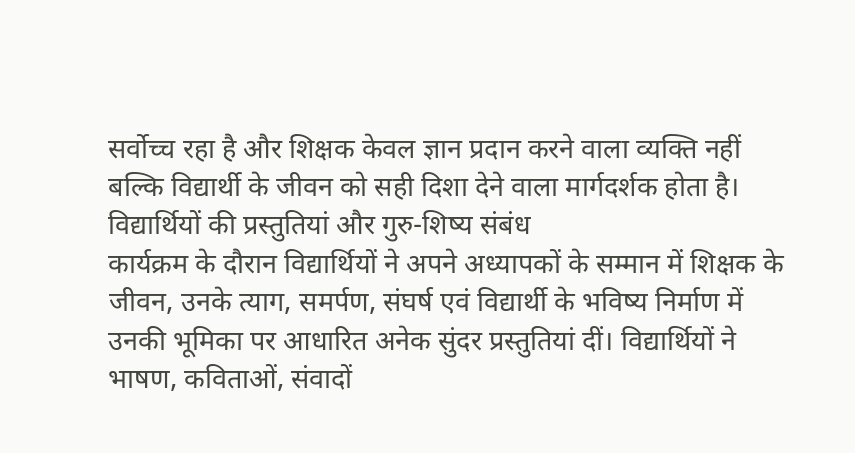सर्वोच्च रहा है और शिक्षक केवल ज्ञान प्रदान करने वाला व्यक्ति नहीं बल्कि विद्यार्थी के जीवन को सही दिशा देने वाला मार्गदर्शक होता है।
विद्यार्थियों की प्रस्तुतियां और गुरु-शिष्य संबंध
कार्यक्रम के दौरान विद्यार्थियों ने अपने अध्यापकों के सम्मान में शिक्षक के जीवन, उनके त्याग, समर्पण, संघर्ष एवं विद्यार्थी के भविष्य निर्माण में उनकी भूमिका पर आधारित अनेक सुंदर प्रस्तुतियां दीं। विद्यार्थियों ने भाषण, कविताओं, संवादों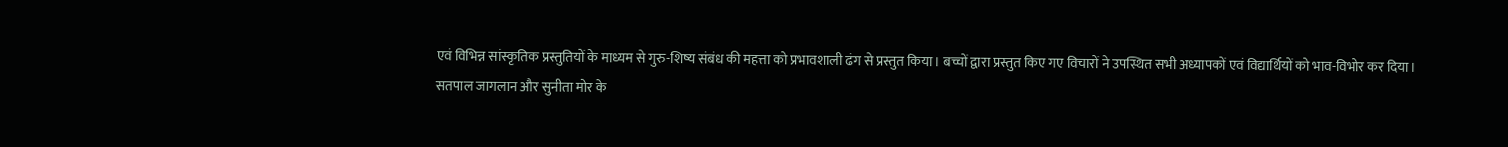एवं विभिन्न सांस्कृतिक प्रस्तुतियों के माध्यम से गुरु-शिष्य संबंध की महत्ता को प्रभावशाली ढंग से प्रस्तुत किया। बच्चों द्वारा प्रस्तुत किए गए विचारों ने उपस्थित सभी अध्यापकों एवं विद्यार्थियों को भाव-विभोर कर दिया।
सतपाल जागलान और सुनीता मोर के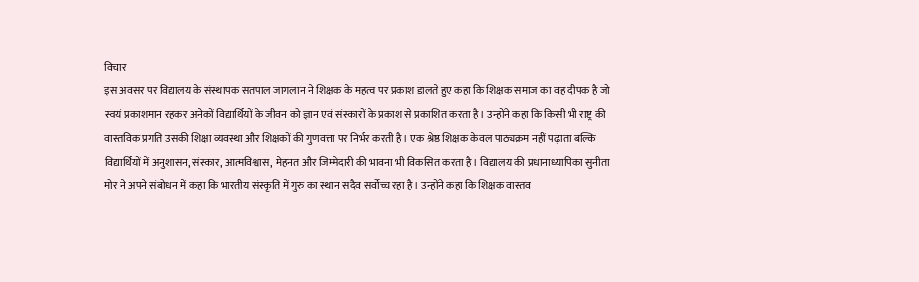विचार
इस अवसर पर विद्यालय के संस्थापक सतपाल जागलान ने शिक्षक के महत्व पर प्रकाश डालते हुए कहा कि शिक्षक समाज का वह दीपक है जो स्वयं प्रकाशमान रहकर अनेकों विद्यार्थियों के जीवन को ज्ञान एवं संस्कारों के प्रकाश से प्रकाशित करता है। उन्होंने कहा कि किसी भी राष्ट्र की वास्तविक प्रगति उसकी शिक्षा व्यवस्था और शिक्षकों की गुणवत्ता पर निर्भर करती है। एक श्रेष्ठ शिक्षक केवल पाठ्यक्रम नहीं पढ़ाता बल्कि विद्यार्थियों में अनुशासन, संस्कार, आत्मविश्वास, मेहनत और जिम्मेदारी की भावना भी विकसित करता है। विद्यालय की प्रधानाध्यापिका सुनीता मोर ने अपने संबोधन में कहा कि भारतीय संस्कृति में गुरु का स्थान सदैव सर्वोच्च रहा है। उन्होंने कहा कि शिक्षक वास्तव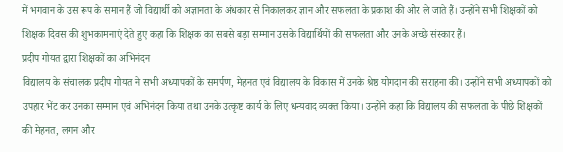में भगवान के उस रूप के समान हैं जो विद्यार्थी को अज्ञानता के अंधकार से निकालकर ज्ञान और सफलता के प्रकाश की ओर ले जाते हैं। उन्होंने सभी शिक्षकों को शिक्षक दिवस की शुभकामनाएं देते हुए कहा कि शिक्षक का सबसे बड़ा सम्मान उसके विद्यार्थियों की सफलता और उनके अच्छे संस्कार हैं।
प्रदीप गोयत द्वारा शिक्षकों का अभिनंदन
विद्यालय के संचालक प्रदीप गोयत ने सभी अध्यापकों के समर्पण, मेहनत एवं विद्यालय के विकास में उनके श्रेष्ठ योगदान की सराहना की। उन्होंने सभी अध्यापकों को उपहार भेंट कर उनका सम्मान एवं अभिनंदन किया तथा उनके उत्कृष्ट कार्य के लिए धन्यवाद व्यक्त किया। उन्होंने कहा कि विद्यालय की सफलता के पीछे शिक्षकों की मेहनत, लगन और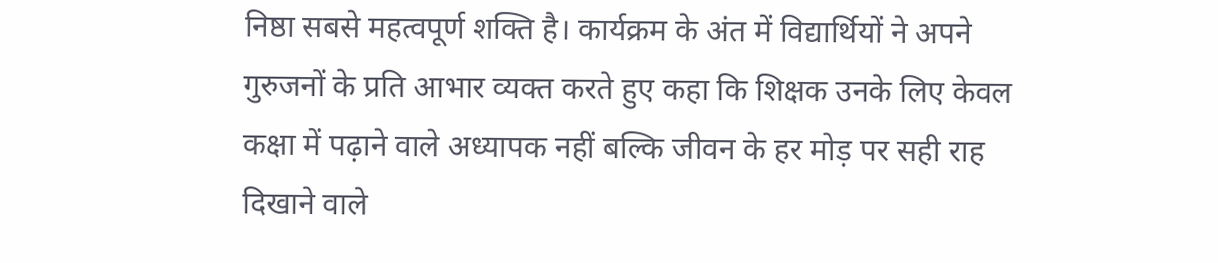निष्ठा सबसे महत्वपूर्ण शक्ति है। कार्यक्रम के अंत में विद्यार्थियों ने अपने गुरुजनों के प्रति आभार व्यक्त करते हुए कहा कि शिक्षक उनके लिए केवल कक्षा में पढ़ाने वाले अध्यापक नहीं बल्कि जीवन के हर मोड़ पर सही राह दिखाने वाले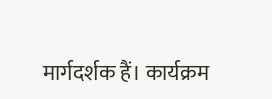मार्गदर्शक हैं। कार्यक्रम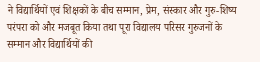ने विद्यार्थियों एवं शिक्षकों के बीच सम्मान, प्रेम, संस्कार और गुरु-शिष्य परंपरा को और मजबूत किया तथा पूरा विद्यालय परिसर गुरुजनों के सम्मान और विद्यार्थियों की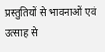प्रस्तुतियों से भावनाओं एवं उत्साह से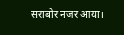सराबोर नजर आया।